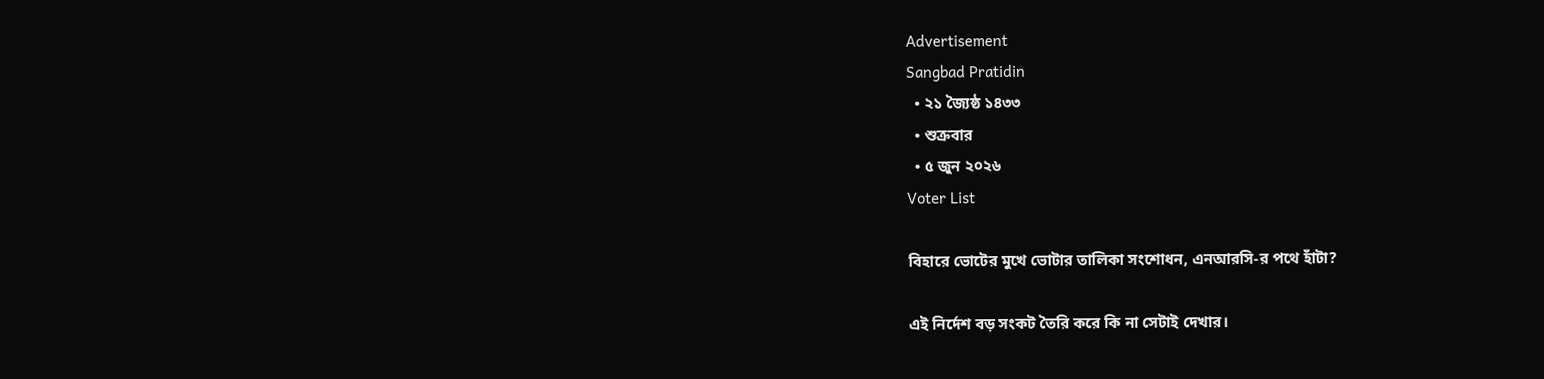Advertisement
Sangbad Pratidin
  • ২১ জ্যৈষ্ঠ ১৪৩৩
  • শুক্রবার
  • ৫ জুন ২০২৬
Voter List

বিহারে ভোটের মুখে ভোটার তালিকা সংশোধন, এনআরসি-র পথে হাঁটা?

এই নির্দেশ বড় সংকট তৈরি করে কি না সেটাই দেখার।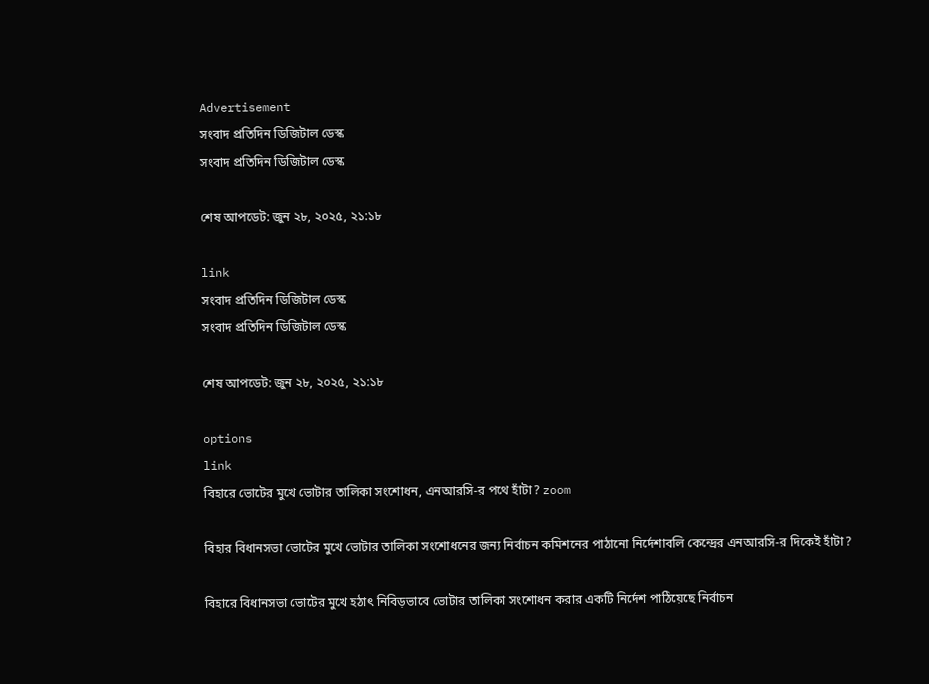Advertisement
সংবাদ প্রতিদিন ডিজিটাল ডেস্ক
সংবাদ প্রতিদিন ডিজিটাল ডেস্ক

শেষ আপডেট: জুন ২৮, ২০২৫, ২১:১৮

link
সংবাদ প্রতিদিন ডিজিটাল ডেস্ক
সংবাদ প্রতিদিন ডিজিটাল ডেস্ক

শেষ আপডেট: জুন ২৮, ২০২৫, ২১:১৮

options
link
বিহারে ভোটের মুখে ভোটার তালিকা সংশোধন, এনআরসি-র পথে হাঁটা? zoom

বিহার বিধানসভা ভোটের মুখে ভোটার তালিকা সংশোধনের জন্য নির্বাচন কমিশনের পাঠানো নির্দেশাবলি কেন্দ্রের এনআরসি-র দিকেই হাঁটা?

বিহারে বিধানসভা ভোটের মুখে হঠাৎ নিবিড়ভাবে ভোটার তালিকা সংশোধন করার একটি নির্দেশ পাঠিয়েছে নির্বাচন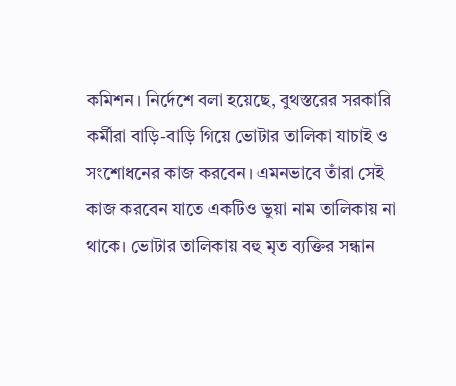কমিশন। নির্দেশে বলা হয়েছে, বুথস্তরের সরকারি কর্মীরা বাড়ি-বাড়ি গিয়ে ভোটার তালিকা যাচাই ও সংশোধনের কাজ করবেন। এমনভাবে তাঁরা সেই কাজ করবেন যাতে একটিও ভুয়া নাম তালিকায় না থাকে। ভোটার তালিকায় বহু মৃত ব‌্যক্তির সন্ধান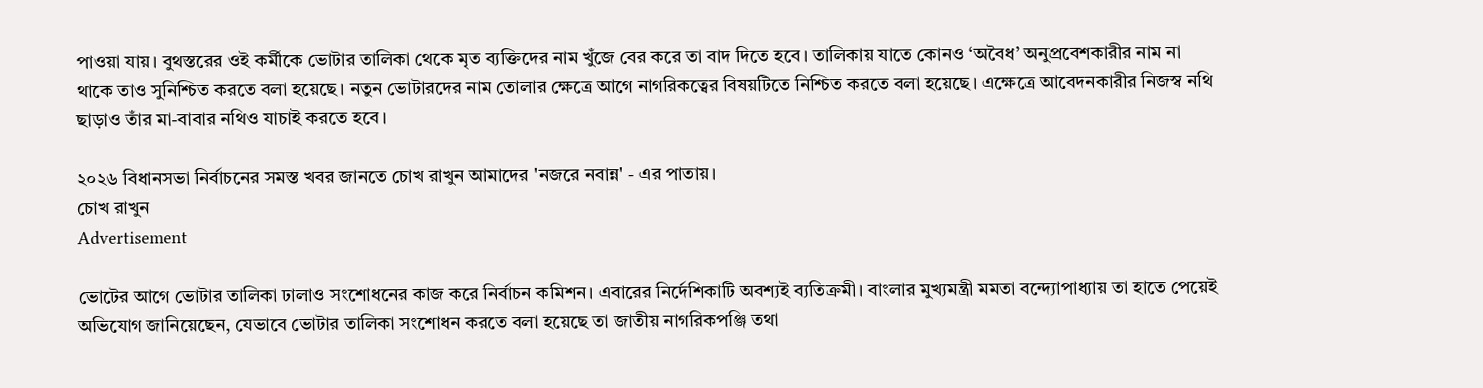পাওয়া যায়। বুথস্তরের ওই কর্মীকে ভোটার তালিকা থেকে মৃত ব‌্যক্তিদের নাম খুঁজে বের করে তা বাদ দিতে হবে। তালিকায় যাতে কোনও ‘অবৈধ’ অনুপ্রবেশকারীর নাম না থাকে তাও সুনিশ্চিত করতে বলা হয়েছে। নতুন ভোটারদের নাম তোলার ক্ষেত্রে আগে নাগরিকত্বের বিষয়টিতে নিশ্চিত করতে বলা হয়েছে। এক্ষেত্রে আবেদনকারীর নিজস্ব নথি ছাড়াও তাঁর মা-বাবার নথিও যাচাই করতে হবে।

২০২৬ বিধানসভা নির্বাচনের সমস্ত খবর জানতে চোখ রাখুন আমাদের 'নজরে নবান্ন' - এর পাতায়।
চোখ রাখুন
Advertisement

ভোটের আগে ভোটার তালিকা ঢালাও সংশোধনের কাজ করে নির্বাচন কমিশন। এবারের নির্দেশিকাটি অবশ‌্যই ব‌্যতিক্রমী। বাংলার মুখ‌্যমন্ত্রী মমতা বন্দ্যোপাধ‌্যায় তা হাতে পেয়েই অভিযোগ জানিয়েছেন, যেভাবে ভোটার তালিকা সংশোধন করতে বলা হয়েছে তা জাতীয় নাগরিকপঞ্জি তথা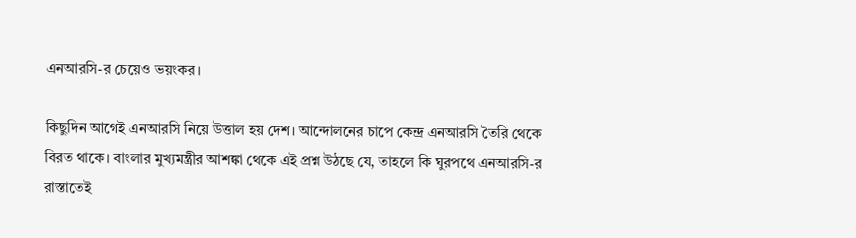এনআরসি-র চেয়েও ভয়ংকর।

কিছুদিন আগেই এনআরসি নিয়ে উত্তাল হয় দেশ। আন্দোলনের চাপে কেন্দ্র এনআরসি তৈরি থেকে বিরত থাকে। বাংলার মুখ‌্যমন্ত্রীর আশঙ্কা থেকে এই প্রশ্ন উঠছে যে, তাহলে কি ঘুরপথে এনআরসি-র রাস্তাতেই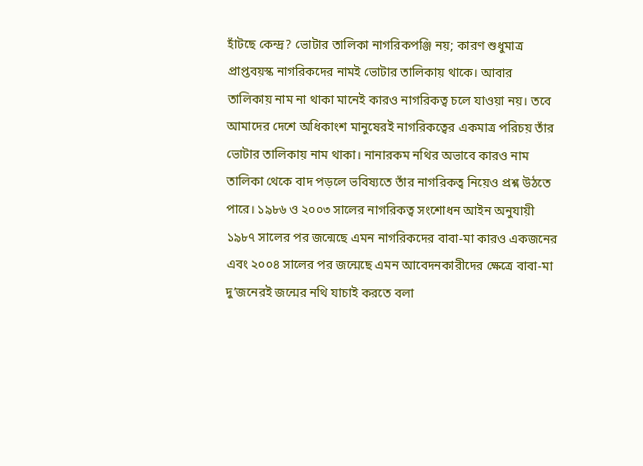হাঁটছে কেন্দ্র? ভোটার তালিকা নাগরিকপঞ্জি নয়; কারণ শুধুমাত্র প্রাপ্তবয়স্ক নাগরিকদের নামই ভোটার তালিকায় থাকে। আবার তালিকায় নাম না থাকা মানেই কারও নাগরিকত্ব চলে যাওয়া নয়। তবে আমাদের দেশে অধিকাংশ মানুষেরই নাগরিকত্বের একমাত্র পরিচয় তাঁর ভোটার তালিকায় নাম থাকা। নানারকম নথির অভাবে কারও নাম তালিকা থেকে বাদ পড়লে ভবিষ‌্যতে তাঁর নাগরিকত্ব নিয়েও প্রশ্ন উঠতে পারে। ১৯৮৬ ও ২০০৩ সালের নাগরিকত্ব সংশোধন আইন অনুযায়ী ১৯৮৭ সালের পর জন্মেছে এমন নাগরিকদের বাবা-মা কারও একজনের এবং ২০০৪ সালের পর জন্মেছে এমন আবেদনকারীদের ক্ষেত্রে বাবা-মা দু’জনেরই জন্মের নথি যাচাই করতে বলা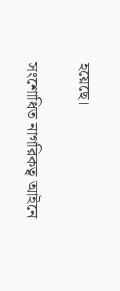হয়েছে।

সংশোধিত নাগরিকত্ব আইনে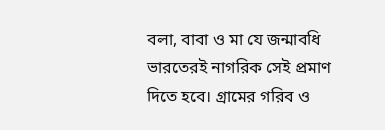বলা, বাবা ও মা যে জন্মাবধি ভারতেরই নাগরিক সেই প্রমাণ দিতে হবে। গ্রামের গরিব ও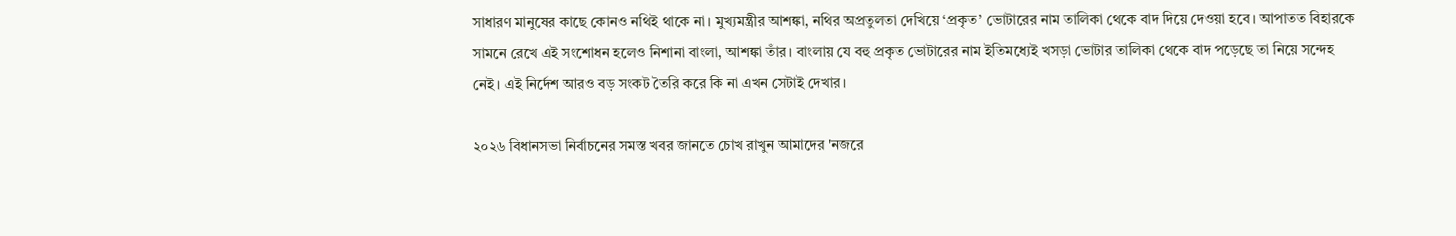সাধারণ মানুষের কাছে কোনও নথিই থাকে না। মুখ‌্যমন্ত্রীর আশঙ্কা, নথির অপ্রতুলতা দেখিয়ে ‘প্রকৃত’ ভোটারের নাম তালিকা থেকে বাদ দিয়ে দেওয়া হবে। আপাতত বিহারকে সামনে রেখে এই সংশোধন হলেও নিশানা বাংলা, আশঙ্কা তাঁর। বাংলায় যে বহু প্রকৃত ভোটারের নাম ইতিমধ্যেই খসড়া ভোটার তালিকা থেকে বাদ পড়েছে তা নিয়ে সন্দেহ নেই। এই নির্দেশ আরও বড় সংকট তৈরি করে কি না এখন সেটাই দেখার।

২০২৬ বিধানসভা নির্বাচনের সমস্ত খবর জানতে চোখ রাখুন আমাদের 'নজরে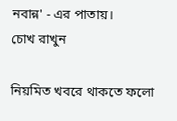নবান্ন' - এর পাতায়।
চোখ রাখুন

নিয়মিত খবরে থাকতে ফলো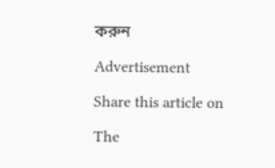করুন

Advertisement

Share this article on

The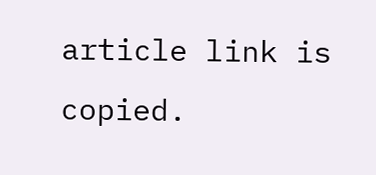article link is copied.